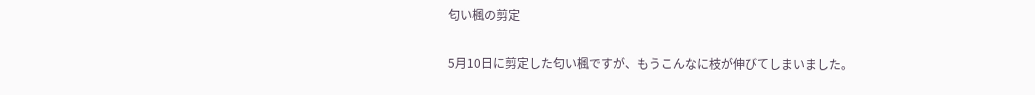匂い楓の剪定

5月10日に剪定した匂い楓ですが、もうこんなに枝が伸びてしまいました。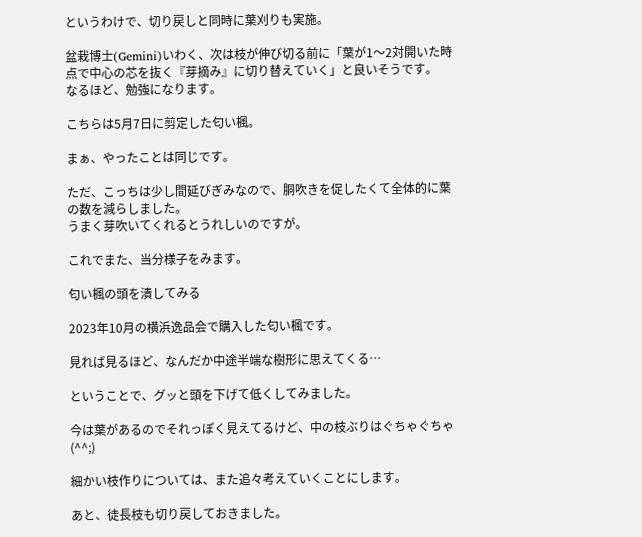というわけで、切り戻しと同時に葉刈りも実施。

盆栽博士(Gemini)いわく、次は枝が伸び切る前に「葉が1〜2対開いた時点で中心の芯を抜く『芽摘み』に切り替えていく」と良いそうです。
なるほど、勉強になります。

こちらは5月7日に剪定した匂い楓。

まぁ、やったことは同じです。

ただ、こっちは少し間延びぎみなので、胴吹きを促したくて全体的に葉の数を減らしました。
うまく芽吹いてくれるとうれしいのですが。

これでまた、当分様子をみます。

匂い楓の頭を潰してみる

2023年10月の横浜逸品会で購入した匂い楓です。

見れば見るほど、なんだか中途半端な樹形に思えてくる…

ということで、グッと頭を下げて低くしてみました。

今は葉があるのでそれっぽく見えてるけど、中の枝ぶりはぐちゃぐちゃ(^^;)

細かい枝作りについては、また追々考えていくことにします。

あと、徒長枝も切り戻しておきました。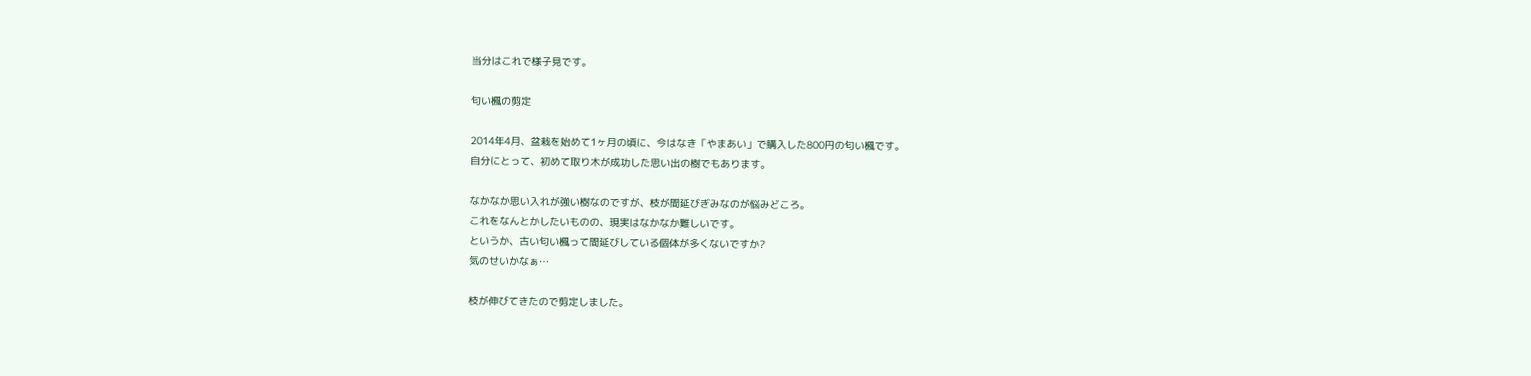当分はこれで様子見です。

匂い楓の剪定

2014年4月、盆栽を始めて1ヶ月の頃に、今はなき「やまあい」で購入した800円の匂い楓です。
自分にとって、初めて取り木が成功した思い出の樹でもあります。

なかなか思い入れが強い樹なのですが、枝が間延びぎみなのが悩みどころ。
これをなんとかしたいものの、現実はなかなか難しいです。
というか、古い匂い楓って間延びしている個体が多くないですか?
気のせいかなぁ…

枝が伸びてきたので剪定しました。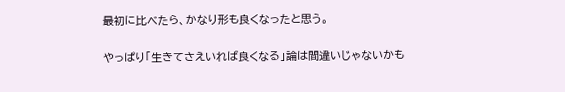最初に比べたら、かなり形も良くなったと思う。

やっぱり「生きてさえいれば良くなる」論は間違いじゃないかも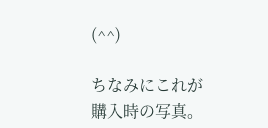(^^)

ちなみにこれが購入時の写真。